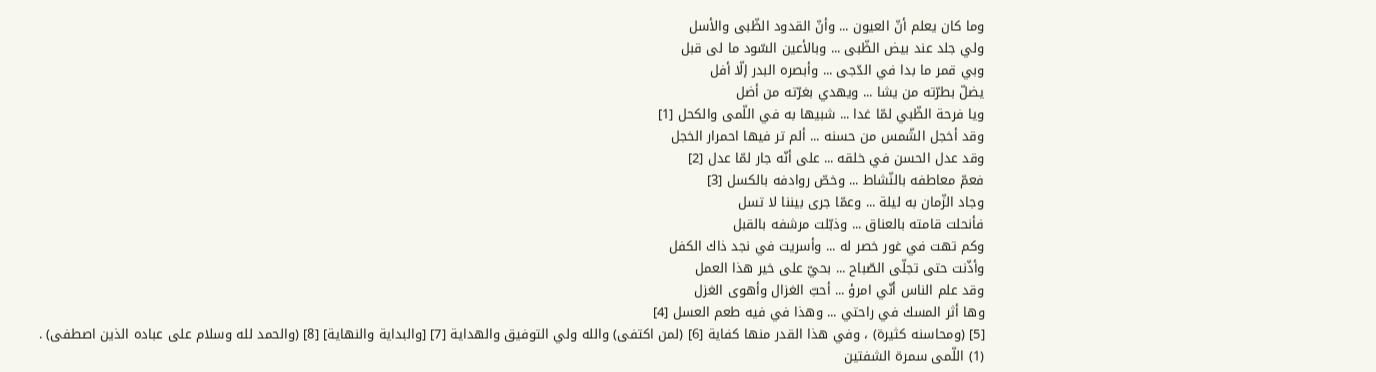وما كان يعلم أنّ العيون ... وأنّ القدود الظّبى والأسل
ولي جلد عند بيض الظّبى ... وبالأعين السّود ما لى قبل
وبي قمر ما بدا في الدّجى ... وأبصره البدر إلّا أفل
يضلّ بطرّته من يشا ... ويهدي بغرّته من أضل
ويا فرحة الظّبي لمّا غدا ... شبيها به في اللّمى والكحل [1]
وقد أخجل الشّمس من حسنه ... ألم تر فيها احمرار الخجل
وقد عدل الحسن في خلقه ... على أنّه جار لمّا عدل [2]
فعمّ معاطفه بالنّشاط ... وخصّ روادفه بالكسل [3]
وجاد الزّمان به ليلة ... وعمّا جرى بيننا لا تسل
فأنحلت قامته بالعناق ... وذبّلت مرشفه بالقبل
وكم تهت في غور خصر له ... وأسريت في نجد ذاك الكفل
وأذّنت حتى تجلّى الصّباح ... بحيّ على خير هذا العمل
وقد علم الناس أنّي امرؤ ... أحبّ الغزال وأهوى الغزل
وها أثر المسك في راحتي ... وهذا في فيه طعم العسل [4]
[5] (ومحاسنه كثيرة) ، وفي هذا القدر منها كفاية [6] (لمن اكتفى) والله ولي التوفيق والهداية [7] [والبداية والنهاية] [8] (والحمد لله وسلام على عباده الذين اصطفى) .
(1) اللّمى سمرة الشفتين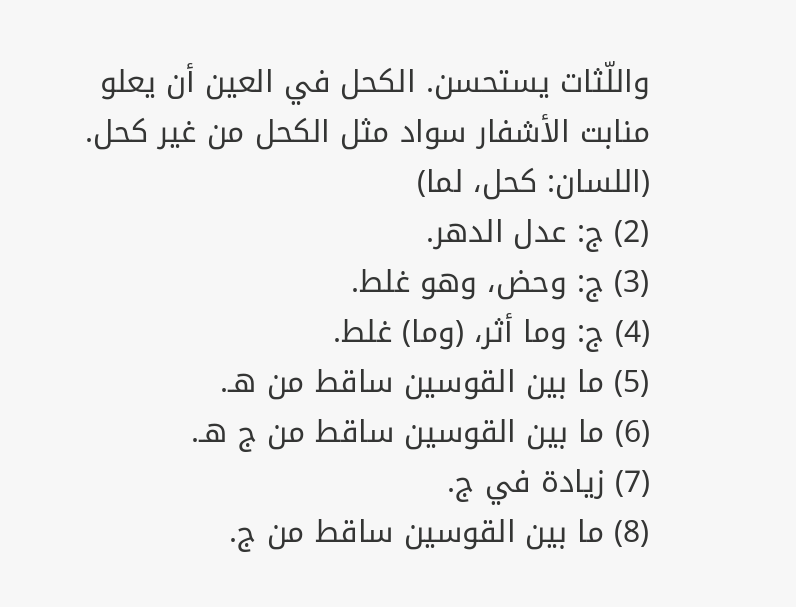واللّثات يستحسن. الكحل في العين أن يعلو منابت الأشفار سواد مثل الكحل من غير كحل.
(اللسان: كحل، لما)
(2) ج: عدل الدهر.
(3) ج: وحض، وهو غلط.
(4) ج: وما أثر، (وما) غلط.
(5) ما بين القوسين ساقط من هـ.
(6) ما بين القوسين ساقط من ج هـ.
(7) زيادة في ج.
(8) ما بين القوسين ساقط من ج.